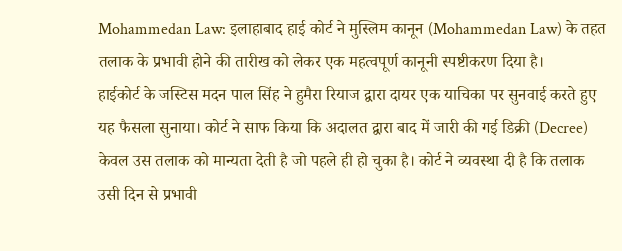Mohammedan Law: इलाहाबाद हाई कोर्ट ने मुस्लिम कानून (Mohammedan Law) के तहत तलाक के प्रभावी होने की तारीख को लेकर एक महत्वपूर्ण कानूनी स्पष्टीकरण दिया है।
हाईकोर्ट के जस्टिस मदन पाल सिंह ने हुमैरा रियाज द्वारा दायर एक याचिका पर सुनवाई करते हुए यह फैसला सुनाया। कोर्ट ने साफ किया कि अदालत द्वारा बाद में जारी की गई डिक्री (Decree) केवल उस तलाक को मान्यता देती है जो पहले ही हो चुका है। कोर्ट ने व्यवस्था दी है कि तलाक उसी दिन से प्रभावी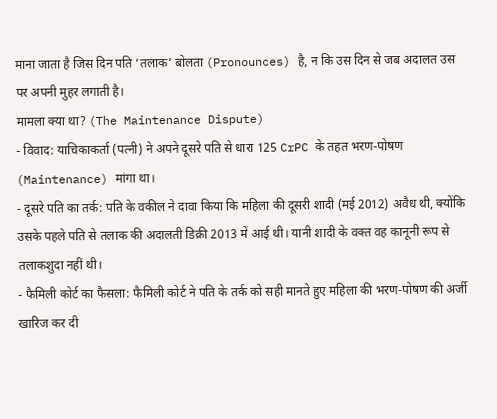माना जाता है जिस दिन पति ‘तलाक’ बोलता (Pronounces) है, न कि उस दिन से जब अदालत उस पर अपनी मुहर लगाती है।
मामला क्या था? (The Maintenance Dispute)
- विवाद: याचिकाकर्ता (पत्नी) ने अपने दूसरे पति से धारा 125 CrPC के तहत भरण-पोषण (Maintenance) मांगा था।
- दूसरे पति का तर्क: पति के वकील ने दावा किया कि महिला की दूसरी शादी (मई 2012) अवैध थी, क्योंकि उसके पहले पति से तलाक की अदालती डिक्री 2013 में आई थी। यानी शादी के वक्त वह कानूनी रूप से तलाकशुदा नहीं थी।
- फैमिली कोर्ट का फैसला: फैमिली कोर्ट ने पति के तर्क को सही मानते हुए महिला की भरण-पोषण की अर्जी खारिज कर दी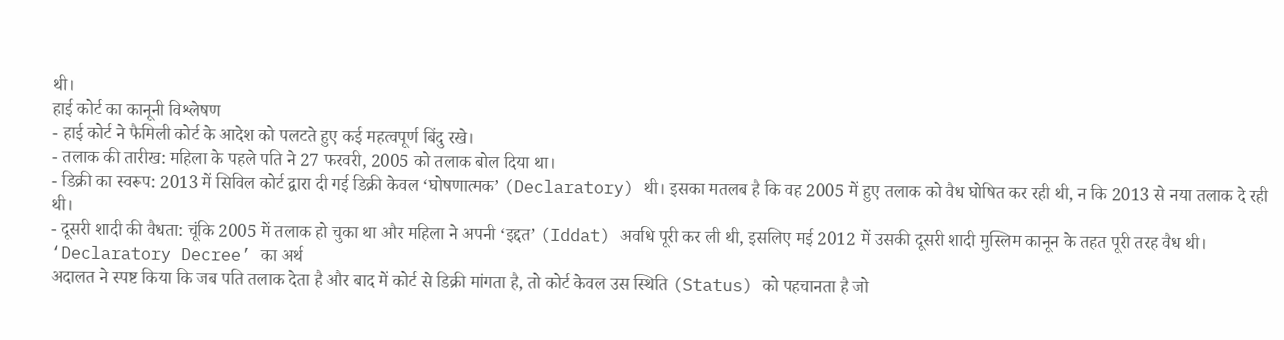थी।
हाई कोर्ट का कानूनी विश्लेषण
- हाई कोर्ट ने फैमिली कोर्ट के आदेश को पलटते हुए कई महत्वपूर्ण बिंदु रखे।
- तलाक की तारीख: महिला के पहले पति ने 27 फरवरी, 2005 को तलाक बोल दिया था।
- डिक्री का स्वरूप: 2013 में सिविल कोर्ट द्वारा दी गई डिक्री केवल ‘घोषणात्मक’ (Declaratory) थी। इसका मतलब है कि वह 2005 में हुए तलाक को वैध घोषित कर रही थी, न कि 2013 से नया तलाक दे रही थी।
- दूसरी शादी की वैधता: चूंकि 2005 में तलाक हो चुका था और महिला ने अपनी ‘इद्दत’ (Iddat) अवधि पूरी कर ली थी, इसलिए मई 2012 में उसकी दूसरी शादी मुस्लिम कानून के तहत पूरी तरह वैध थी।
‘Declaratory Decree’ का अर्थ
अदालत ने स्पष्ट किया कि जब पति तलाक देता है और बाद में कोर्ट से डिक्री मांगता है, तो कोर्ट केवल उस स्थिति (Status) को पहचानता है जो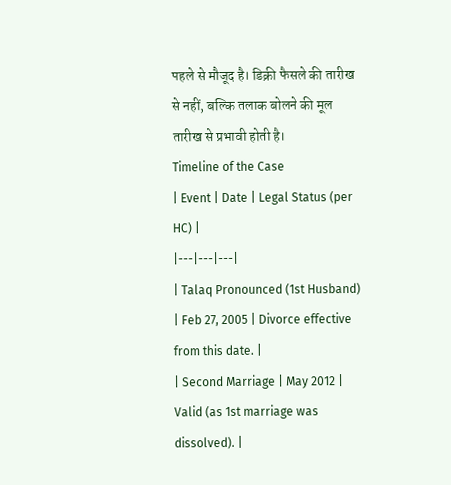पहले से मौजूद है। डिक्री फैसले की तारीख से नहीं, बल्कि तलाक बोलने की मूल तारीख से प्रभावी होती है।
Timeline of the Case
| Event | Date | Legal Status (per HC) |
|---|---|---|
| Talaq Pronounced (1st Husband) | Feb 27, 2005 | Divorce effective from this date. |
| Second Marriage | May 2012 | Valid (as 1st marriage was dissolved). |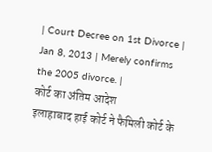| Court Decree on 1st Divorce | Jan 8, 2013 | Merely confirms the 2005 divorce. |
कोर्ट का अंतिम आदेश
इलाहाबाद हाई कोर्ट ने फैमिली कोर्ट के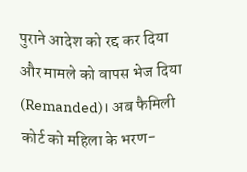पुराने आदेश को रद्द कर दिया और मामले को वापस भेज दिया (Remanded)। अब फैमिली कोर्ट को महिला के भरण-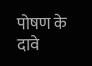पोषण के दावे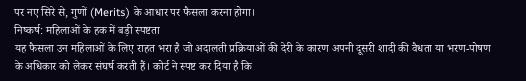पर नए सिरे से, गुणों (Merits) के आधार पर फैसला करना होगा।
निष्कर्ष: महिलाओं के हक में बड़ी स्पष्टता
यह फैसला उन महिलाओं के लिए राहत भरा है जो अदालती प्रक्रियाओं की देरी के कारण अपनी दूसरी शादी की वैधता या भरण-पोषण के अधिकार को लेकर संघर्ष करती हैं। कोर्ट ने स्पष्ट कर दिया है कि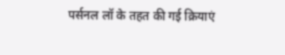पर्सनल लॉ के तहत की गई क्रियाएं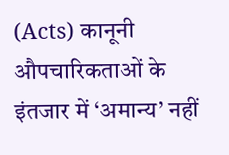(Acts) कानूनी औपचारिकताओं के इंतजार में ‘अमान्य’ नहीं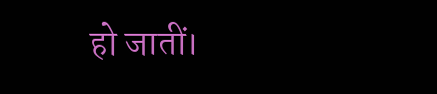हो जातीं।